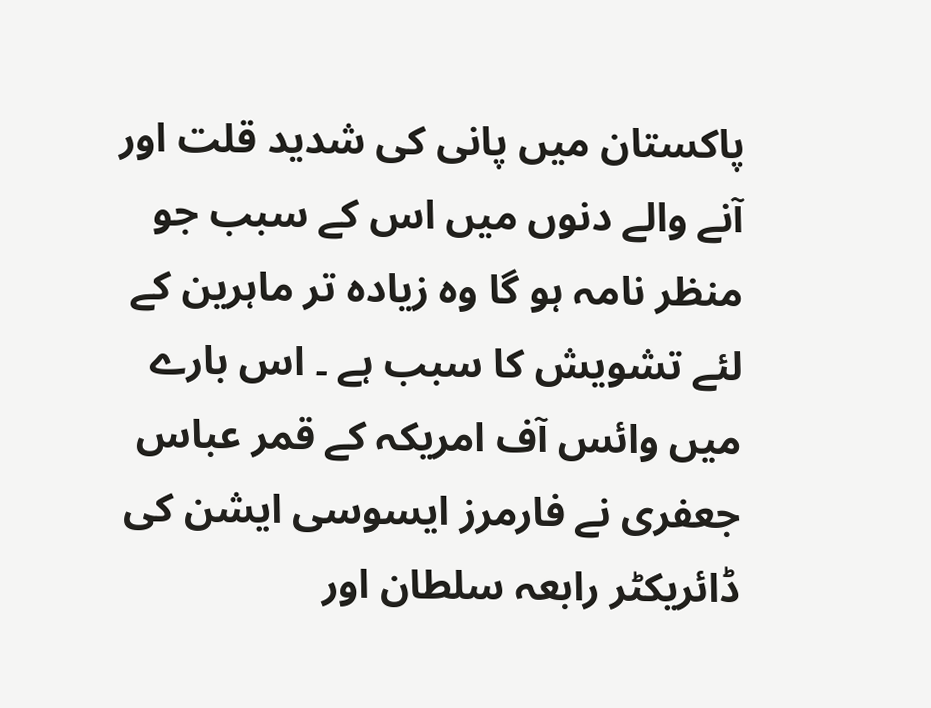پاکستان میں پانی کی شدید قلت اور آنے والے دنوں میں اس کے سبب جو منظر نامہ ہو گا وہ زیادہ تر ماہرین کے لئے تشویش کا سبب ہے ۔ اس بارے میں وائس آف امریکہ کے قمر عباس جعفری نے فارمرز ایسوسی ایشن کی ڈائریکٹر رابعہ سلطان اور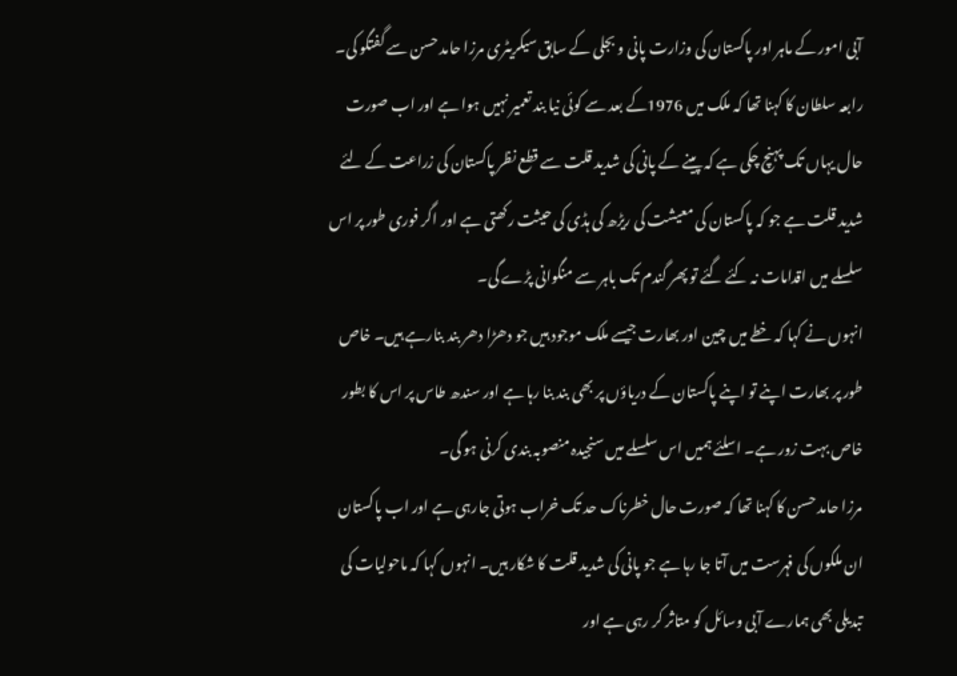آبی امور کے ماہر اور پاکستان کی وزارت پانی و بجلی کے سابق سیکریٹری مرزا حامد حسن سے گفتگو کی۔
رابعہ سلطان کا کہنا تھا کہ ملک میں 1976کے بعد سے کوئی نیا بند تعمیر نہیں ہوا ہے اور اب صورت حال یہاں تک پہنچ چکی ہے کہ پینے کے پانی کی شدید قلت سے قطع نظر پاکستان کی زراعت کے لئے شدید قلت ہے جو کہ پاکستان کی معیشت کی ریڑھ کی ہڈی کی حیثت رکھتی ہے اور اگر فوری طور پر اس سلسلے میں اقدامات نہ کئے گئے تو پھر گندم تک باہر سے منگوانی پڑے گی۔
انہوں نے کہا کہ خطے میں چین اور بھارت جیسے ملک موجود ہیں جو دھڑا دھر بند بنارہے ہیں۔ خاص طور پر بھارت اپنے تو اپنے پاکستان کے دریاؤں پر بھی بند بنا رہا ہے اور سندھ طاس پر اس کا بطور خاص بہت زور ہے۔ اسلئے ہمیں اس سلسلے میں سنجیدہ منصوبہ بندی کرنی ہو گی۔
مرزا حامد حسن کا کہنا تھا کہ صورت حال خطرناک حد تک خراب ہوتی جارہی ہے اور اب پاکستان ان ملکوں کی فہرست میں آتا جا رہا ہے جو پانی کی شدید قلت کا شکار ہیں۔ انہوں کہا کہ ماحولیات کی تبدیلی بھی ہمارے آبی وسائل کو متاثر کر رہی ہے اور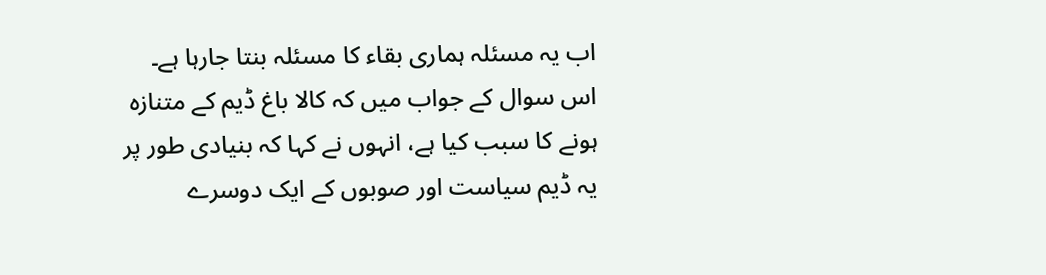اب یہ مسئلہ ہماری بقاء کا مسئلہ بنتا جارہا ہے۔
اس سوال کے جواب میں کہ کالا باغ ڈیم کے متنازہ ہونے کا سبب کیا ہے، انہوں نے کہا کہ بنیادی طور پر یہ ڈیم سیاست اور صوبوں کے ایک دوسرے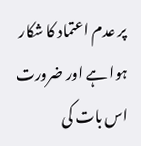پر عدم اعتماد کا شکار ہوا ہے اور ضرورت اس بات کی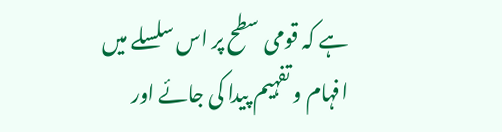ہے کہ قومی سطح پر اس سلسلے میں افہام و تفہیم پیدا کی جائے اور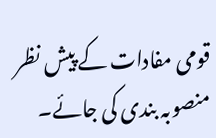قومی مفادات کے پیش نظر منصوبہ بندی کی جائے۔